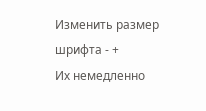Изменить размер шрифта - +
Их немедленно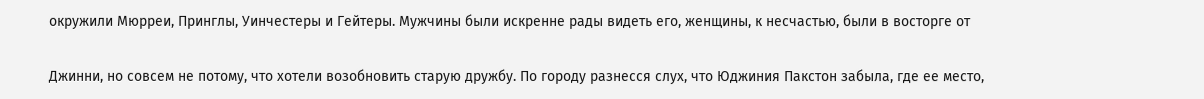окружили Мюрреи, Принглы, Уинчестеры и Гейтеры. Мужчины были искренне рады видеть его, женщины, к несчастью, были в восторге от

Джинни, но совсем не потому, что хотели возобновить старую дружбу. По городу разнесся слух, что Юджиния Пакстон забыла, где ее место,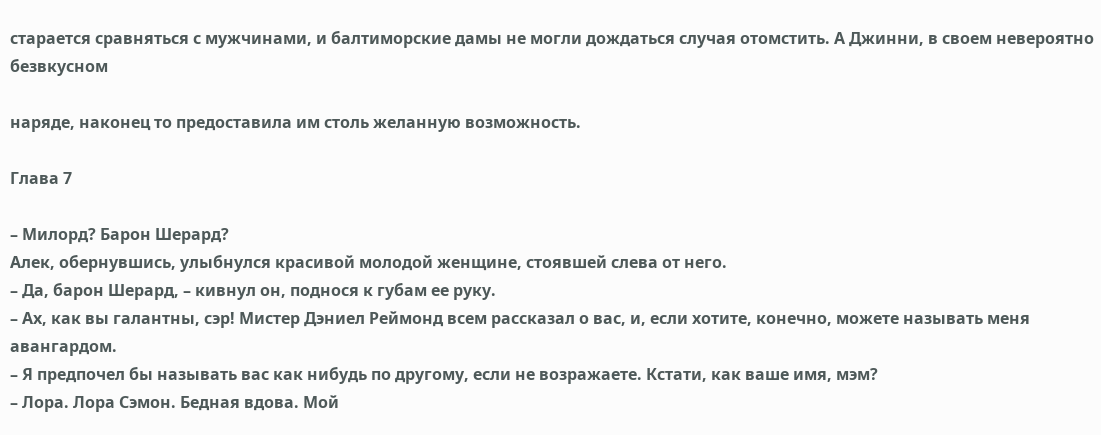старается сравняться с мужчинами, и балтиморские дамы не могли дождаться случая отомстить. А Джинни, в своем невероятно безвкусном

наряде, наконец то предоставила им столь желанную возможность.

Глава 7

– Милорд? Барон Шерард?
Алек, обернувшись, улыбнулся красивой молодой женщине, стоявшей слева от него.
– Да, барон Шерард, – кивнул он, поднося к губам ее руку.
– Ах, как вы галантны, сэр! Мистер Дэниел Реймонд всем рассказал о вас, и, если хотите, конечно, можете называть меня авангардом.
– Я предпочел бы называть вас как нибудь по другому, если не возражаете. Кстати, как ваше имя, мэм?
– Лора. Лора Сэмон. Бедная вдова. Мой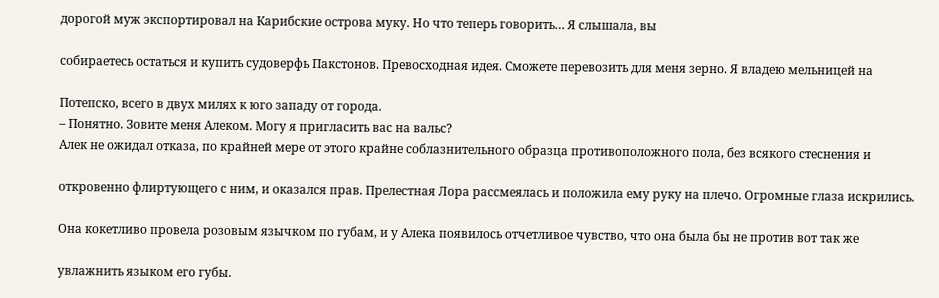дорогой муж экспортировал на Карибские острова муку. Но что теперь говорить… Я слышала, вы

собираетесь остаться и купить судоверфь Пакстонов. Превосходная идея. Сможете перевозить для меня зерно. Я владею мельницей на

Потепско, всего в двух милях к юго западу от города.
– Понятно. Зовите меня Алеком. Могу я пригласить вас на вальс?
Алек не ожидал отказа, по крайней мере от этого крайне соблазнительного образца противоположного пола, без всякого стеснения и

откровенно флиртующего с ним, и оказался прав. Прелестная Лора рассмеялась и положила ему руку на плечо. Огромные глаза искрились.

Она кокетливо провела розовым язычком по губам, и у Алека появилось отчетливое чувство, что она была бы не против вот так же

увлажнить языком его губы.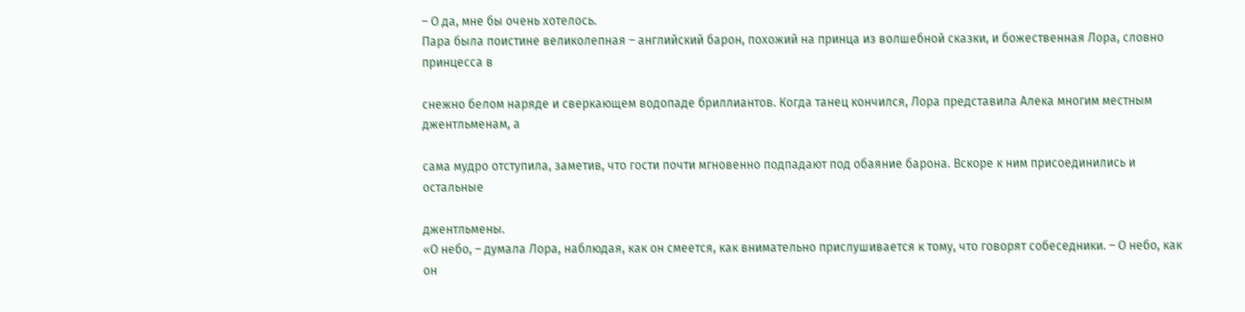– О да, мне бы очень хотелось.
Пара была поистине великолепная – английский барон, похожий на принца из волшебной сказки, и божественная Лора, словно принцесса в

снежно белом наряде и сверкающем водопаде бриллиантов. Когда танец кончился, Лора представила Алека многим местным джентльменам, а

сама мудро отступила, заметив, что гости почти мгновенно подпадают под обаяние барона. Вскоре к ним присоединились и остальные

джентльмены.
«О небо, – думала Лора, наблюдая, как он смеется, как внимательно прислушивается к тому, что говорят собеседники. – О небо, как он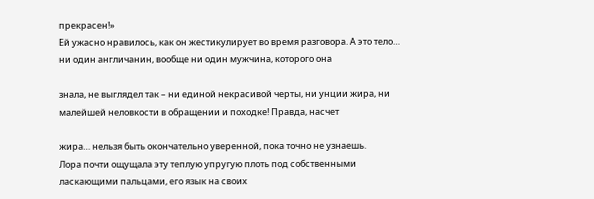прекрасен!»
Ей ужасно нравилось, как он жестикулирует во время разговора. А это тело… ни один англичанин, вообще ни один мужчина, которого она

знала, не выглядел так – ни единой некрасивой черты, ни унции жира, ни малейшей неловкости в обращении и походке! Правда, насчет

жира… нельзя быть окончательно уверенной, пока точно не узнаешь.
Лора почти ощущала эту теплую упругую плоть под собственными ласкающими пальцами, его язык на своих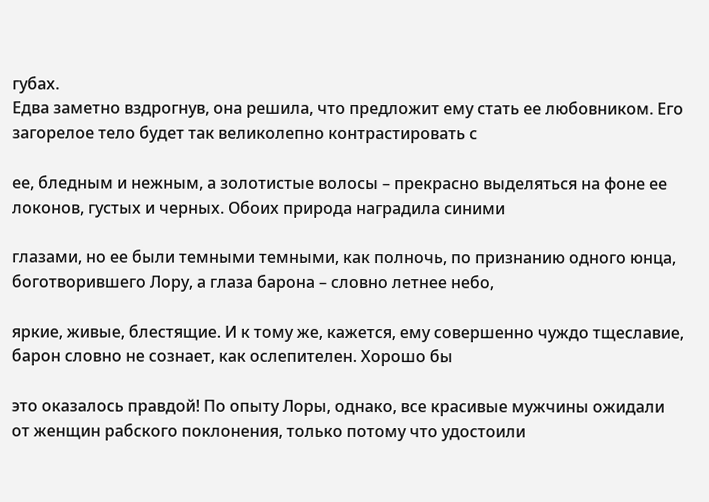губах.
Едва заметно вздрогнув, она решила, что предложит ему стать ее любовником. Его загорелое тело будет так великолепно контрастировать с

ее, бледным и нежным, а золотистые волосы – прекрасно выделяться на фоне ее локонов, густых и черных. Обоих природа наградила синими

глазами, но ее были темными темными, как полночь, по признанию одного юнца, боготворившего Лору, а глаза барона – словно летнее небо,

яркие, живые, блестящие. И к тому же, кажется, ему совершенно чуждо тщеславие, барон словно не сознает, как ослепителен. Хорошо бы

это оказалось правдой! По опыту Лоры, однако, все красивые мужчины ожидали от женщин рабского поклонения, только потому что удостоили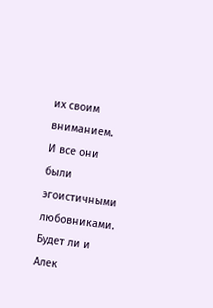их своим вниманием.
И все они были эгоистичными любовниками. Будет ли и Алек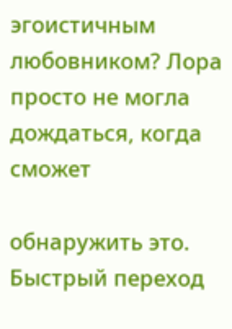эгоистичным любовником? Лора просто не могла дождаться, когда сможет

обнаружить это.
Быстрый переход